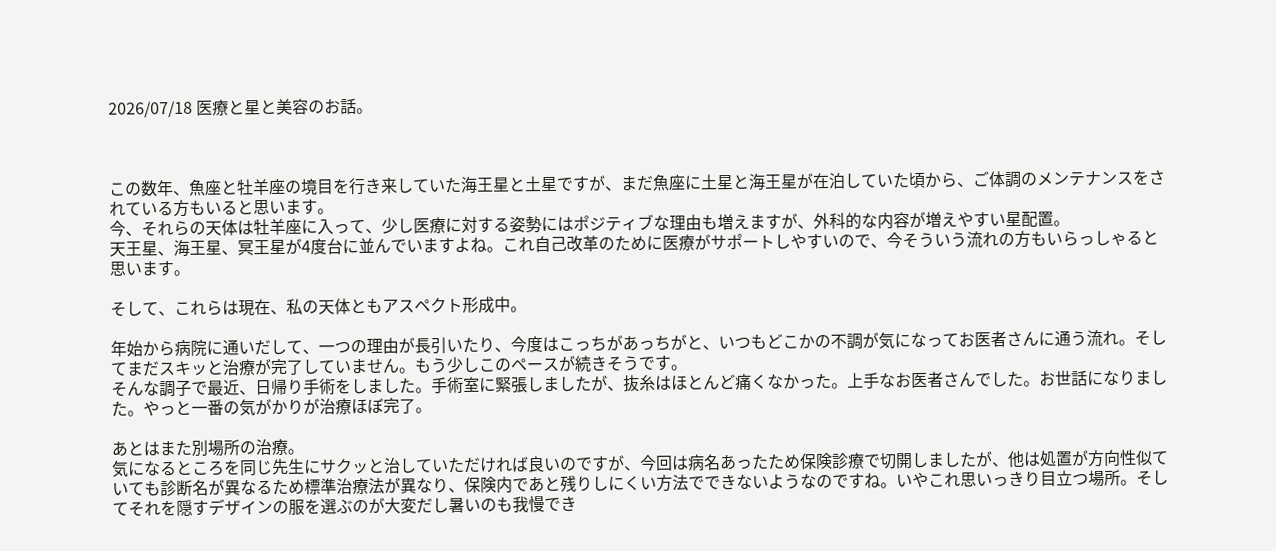2026/07/18 医療と星と美容のお話。



この数年、魚座と牡羊座の境目を行き来していた海王星と土星ですが、まだ魚座に土星と海王星が在泊していた頃から、ご体調のメンテナンスをされている方もいると思います。
今、それらの天体は牡羊座に入って、少し医療に対する姿勢にはポジティブな理由も増えますが、外科的な内容が増えやすい星配置。
天王星、海王星、冥王星が4度台に並んでいますよね。これ自己改革のために医療がサポートしやすいので、今そういう流れの方もいらっしゃると思います。

そして、これらは現在、私の天体ともアスペクト形成中。

年始から病院に通いだして、一つの理由が長引いたり、今度はこっちがあっちがと、いつもどこかの不調が気になってお医者さんに通う流れ。そしてまだスキッと治療が完了していません。もう少しこのペースが続きそうです。
そんな調子で最近、日帰り手術をしました。手術室に緊張しましたが、抜糸はほとんど痛くなかった。上手なお医者さんでした。お世話になりました。やっと一番の気がかりが治療ほぼ完了。

あとはまた別場所の治療。
気になるところを同じ先生にサクッと治していただければ良いのですが、今回は病名あったため保険診療で切開しましたが、他は処置が方向性似ていても診断名が異なるため標準治療法が異なり、保険内であと残りしにくい方法でできないようなのですね。いやこれ思いっきり目立つ場所。そしてそれを隠すデザインの服を選ぶのが大変だし暑いのも我慢でき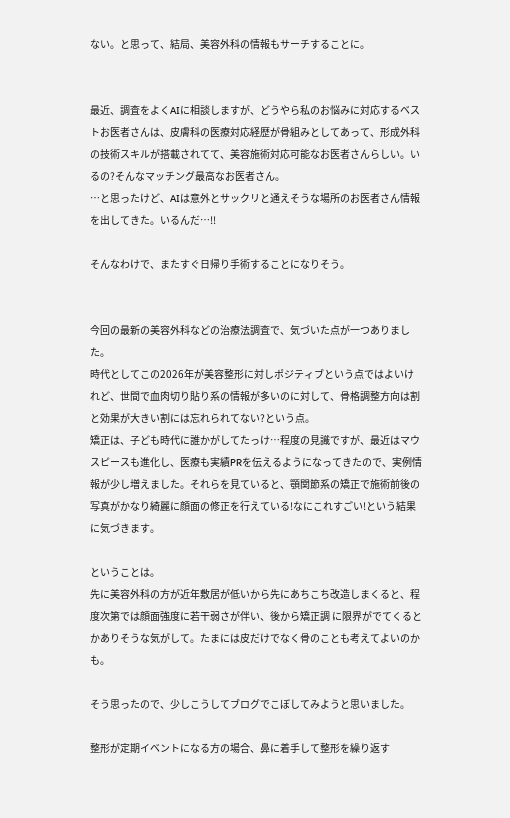ない。と思って、結局、美容外科の情報もサーチすることに。


最近、調査をよくAIに相談しますが、どうやら私のお悩みに対応するベストお医者さんは、皮膚科の医療対応経歴が骨組みとしてあって、形成外科の技術スキルが搭載されてて、美容施術対応可能なお医者さんらしい。いるの?そんなマッチング最高なお医者さん。
…と思ったけど、AIは意外とサックリと通えそうな場所のお医者さん情報を出してきた。いるんだ…!!

そんなわけで、またすぐ日帰り手術することになりそう。


今回の最新の美容外科などの治療法調査で、気づいた点が一つありました。
時代としてこの2026年が美容整形に対しポジティブという点ではよいけれど、世間で血肉切り貼り系の情報が多いのに対して、骨格調整方向は割と効果が大きい割には忘れられてない?という点。
矯正は、子ども時代に誰かがしてたっけ…程度の見識ですが、最近はマウスピースも進化し、医療も実績PRを伝えるようになってきたので、実例情報が少し増えました。それらを見ていると、顎関節系の矯正で施術前後の写真がかなり綺麗に顔面の修正を行えている!なにこれすごい!という結果に気づきます。

ということは。
先に美容外科の方が近年敷居が低いから先にあちこち改造しまくると、程度次第では顔面強度に若干弱さが伴い、後から矯正調 に限界がでてくるとかありそうな気がして。たまには皮だけでなく骨のことも考えてよいのかも。

そう思ったので、少しこうしてブログでこぼしてみようと思いました。

整形が定期イベントになる方の場合、鼻に着手して整形を繰り返す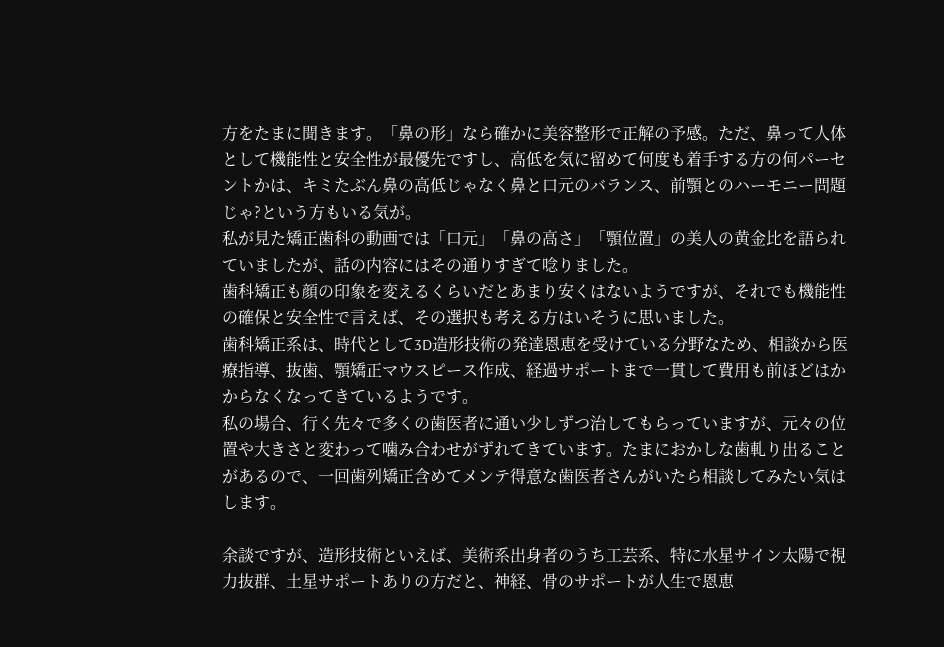方をたまに聞きます。「鼻の形」なら確かに美容整形で正解の予感。ただ、鼻って人体として機能性と安全性が最優先ですし、高低を気に留めて何度も着手する方の何パーセントかは、キミたぶん鼻の高低じゃなく鼻と口元のバランス、前顎とのハーモニー問題じゃ?という方もいる気が。
私が見た矯正歯科の動画では「口元」「鼻の高さ」「顎位置」の美人の黄金比を語られていましたが、話の内容にはその通りすぎて唸りました。
歯科矯正も顔の印象を変えるくらいだとあまり安くはないようですが、それでも機能性の確保と安全性で言えば、その選択も考える方はいそうに思いました。
歯科矯正系は、時代として3D造形技術の発達恩恵を受けている分野なため、相談から医療指導、抜歯、顎矯正マウスピース作成、経過サポートまで一貫して費用も前ほどはかからなくなってきているようです。
私の場合、行く先々で多くの歯医者に通い少しずつ治してもらっていますが、元々の位置や大きさと変わって噛み合わせがずれてきています。たまにおかしな歯軋り出ることがあるので、一回歯列矯正含めてメンテ得意な歯医者さんがいたら相談してみたい気はします。

余談ですが、造形技術といえば、美術系出身者のうち工芸系、特に水星サイン太陽で視力抜群、土星サポートありの方だと、神経、骨のサポートが人生で恩恵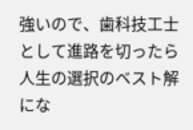強いので、歯科技工士として進路を切ったら人生の選択のベスト解にな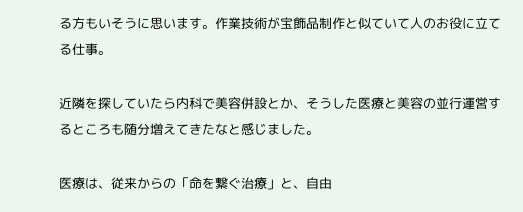る方もいそうに思います。作業技術が宝飾品制作と似ていて人のお役に立てる仕事。

近隣を探していたら内科で美容併設とか、そうした医療と美容の並行運営するところも随分増えてきたなと感じました。

医療は、従来からの「命を繋ぐ治療」と、自由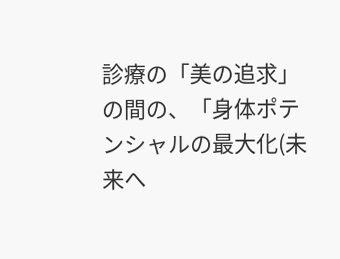診療の「美の追求」の間の、「身体ポテンシャルの最大化(未来へ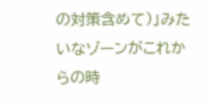の対策含めて)」みたいなゾーンがこれからの時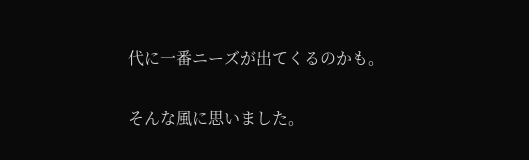代に一番ニーズが出てくるのかも。

そんな風に思いました。